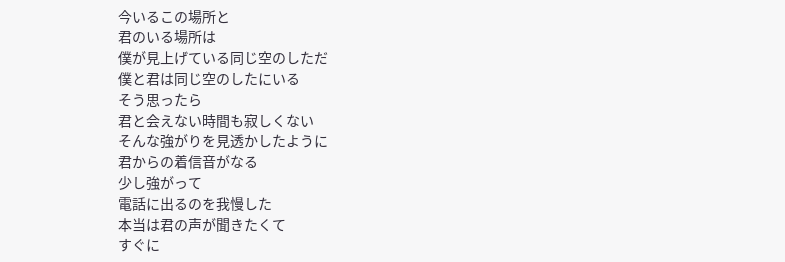今いるこの場所と
君のいる場所は
僕が見上げている同じ空のしただ
僕と君は同じ空のしたにいる
そう思ったら
君と会えない時間も寂しくない
そんな強がりを見透かしたように
君からの着信音がなる
少し強がって
電話に出るのを我慢した
本当は君の声が聞きたくて
すぐに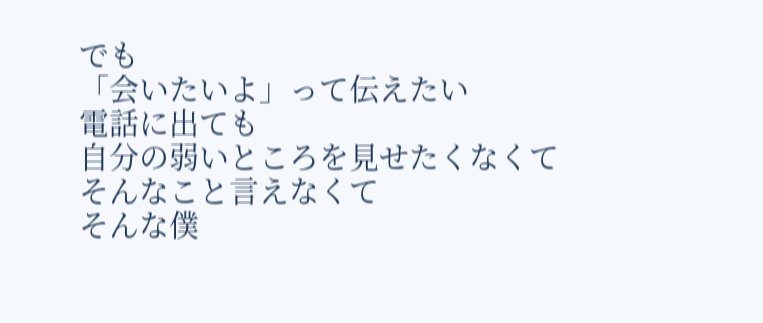でも
「会いたいよ」って伝えたい
電話に出ても
自分の弱いところを見せたくなくて
そんなこと言えなくて
そんな僕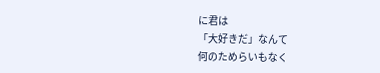に君は
「大好きだ」なんて
何のためらいもなく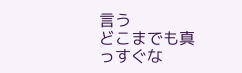言う
どこまでも真っすぐな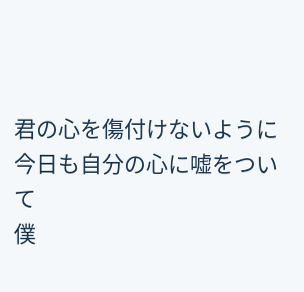君の心を傷付けないように
今日も自分の心に嘘をついて
僕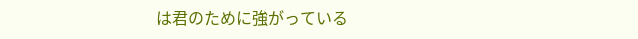は君のために強がっている